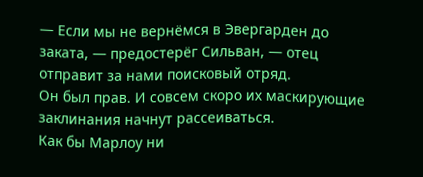— Если мы не вернёмся в Эвергарден до заката, — предостерёг Сильван, — отец отправит за нами поисковый отряд.
Он был прав. И совсем скоро их маскирующие заклинания начнут рассеиваться.
Как бы Марлоу ни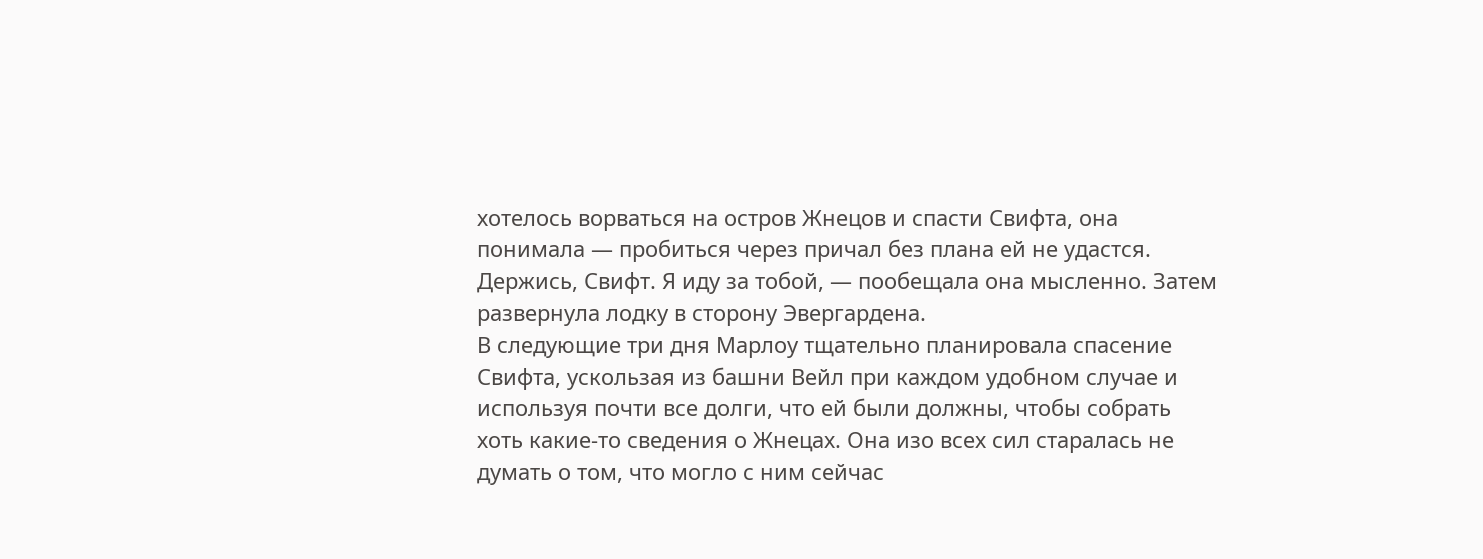хотелось ворваться на остров Жнецов и спасти Свифта, она понимала — пробиться через причал без плана ей не удастся.
Держись, Свифт. Я иду за тобой, — пообещала она мысленно. Затем развернула лодку в сторону Эвергардена.
В следующие три дня Марлоу тщательно планировала спасение Свифта, ускользая из башни Вейл при каждом удобном случае и используя почти все долги, что ей были должны, чтобы собрать хоть какие-то сведения о Жнецах. Она изо всех сил старалась не думать о том, что могло с ним сейчас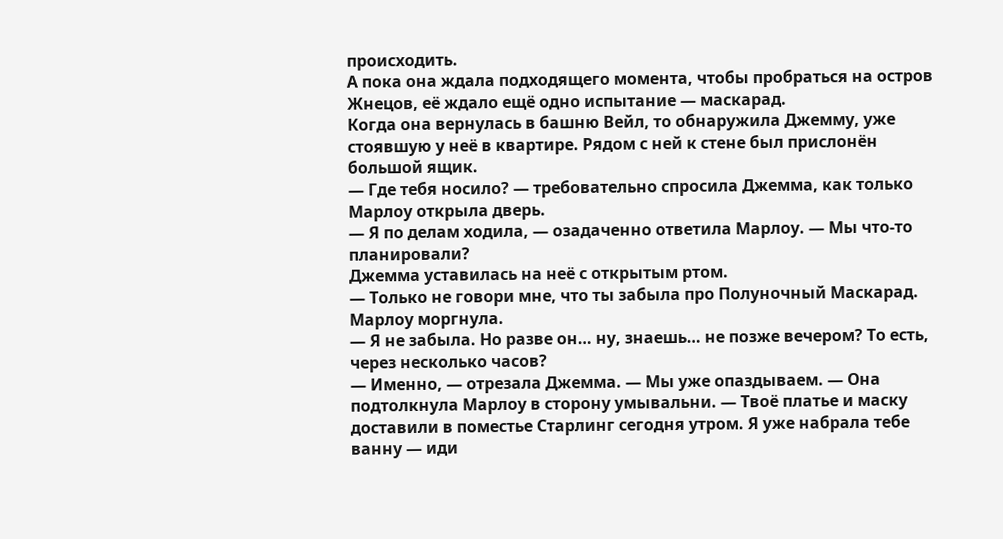происходить.
А пока она ждала подходящего момента, чтобы пробраться на остров Жнецов, её ждало ещё одно испытание — маскарад.
Когда она вернулась в башню Вейл, то обнаружила Джемму, уже стоявшую у неё в квартире. Рядом с ней к стене был прислонён большой ящик.
— Где тебя носило? — требовательно спросила Джемма, как только Марлоу открыла дверь.
— Я по делам ходила, — озадаченно ответила Марлоу. — Мы что-то планировали?
Джемма уставилась на неё с открытым ртом.
— Только не говори мне, что ты забыла про Полуночный Маскарад.
Марлоу моргнула.
— Я не забыла. Но разве он… ну, знаешь… не позже вечером? То есть, через несколько часов?
— Именно, — отрезала Джемма. — Мы уже опаздываем. — Она подтолкнула Марлоу в сторону умывальни. — Твоё платье и маску доставили в поместье Старлинг сегодня утром. Я уже набрала тебе ванну — иди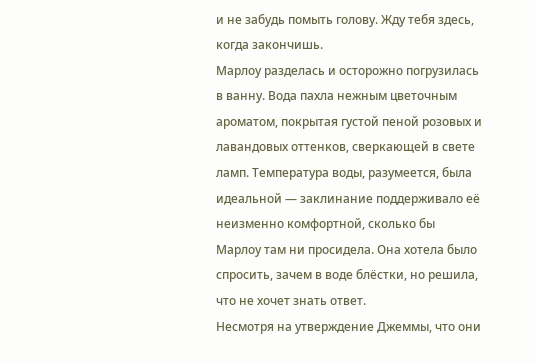и не забудь помыть голову. Жду тебя здесь, когда закончишь.
Марлоу разделась и осторожно погрузилась в ванну. Вода пахла нежным цветочным ароматом, покрытая густой пеной розовых и лавандовых оттенков, сверкающей в свете ламп. Температура воды, разумеется, была идеальной — заклинание поддерживало её неизменно комфортной, сколько бы Марлоу там ни просидела. Она хотела было спросить, зачем в воде блёстки, но решила, что не хочет знать ответ.
Несмотря на утверждение Джеммы, что они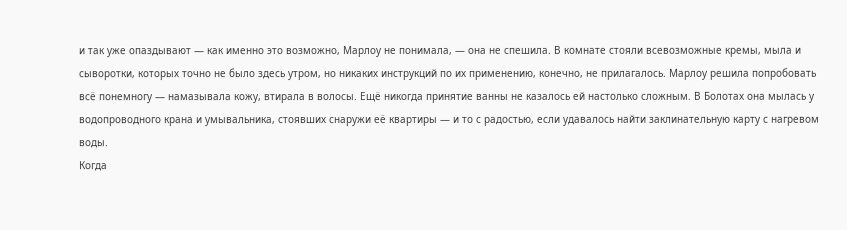и так уже опаздывают — как именно это возможно, Марлоу не понимала, — она не спешила. В комнате стояли всевозможные кремы, мыла и сыворотки, которых точно не было здесь утром, но никаких инструкций по их применению, конечно, не прилагалось. Марлоу решила попробовать всё понемногу — намазывала кожу, втирала в волосы. Ещё никогда принятие ванны не казалось ей настолько сложным. В Болотах она мылась у водопроводного крана и умывальника, стоявших снаружи её квартиры — и то с радостью, если удавалось найти заклинательную карту с нагревом воды.
Когда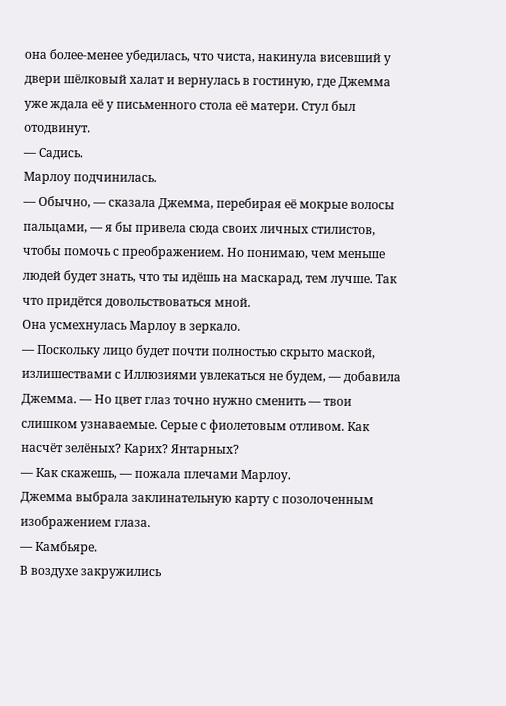она более-менее убедилась, что чиста, накинула висевший у двери шёлковый халат и вернулась в гостиную, где Джемма уже ждала её у письменного стола её матери. Стул был отодвинут.
— Садись.
Марлоу подчинилась.
— Обычно, — сказала Джемма, перебирая её мокрые волосы пальцами, — я бы привела сюда своих личных стилистов, чтобы помочь с преображением. Но понимаю, чем меньше людей будет знать, что ты идёшь на маскарад, тем лучше. Так что придётся довольствоваться мной.
Она усмехнулась Марлоу в зеркало.
— Поскольку лицо будет почти полностью скрыто маской, излишествами с Иллюзиями увлекаться не будем, — добавила Джемма. — Но цвет глаз точно нужно сменить — твои слишком узнаваемые. Серые с фиолетовым отливом. Как насчёт зелёных? Карих? Янтарных?
— Как скажешь, — пожала плечами Марлоу.
Джемма выбрала заклинательную карту с позолоченным изображением глаза.
— Камбьяре.
В воздухе закружились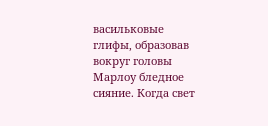васильковые глифы, образовав вокруг головы Марлоу бледное сияние. Когда свет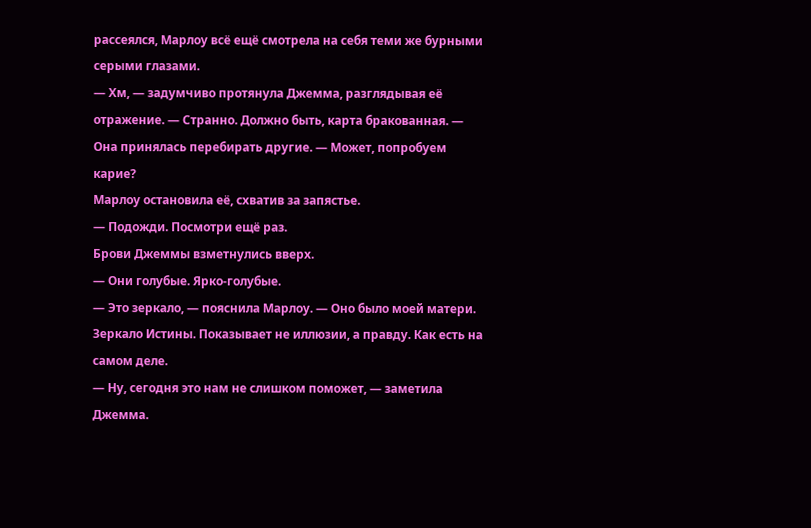рассеялся, Марлоу всё ещё смотрела на себя теми же бурными серыми глазами.
— Хм, — задумчиво протянула Джемма, разглядывая её отражение. — Странно. Должно быть, карта бракованная. — Она принялась перебирать другие. — Может, попробуем карие?
Марлоу остановила её, схватив за запястье.
— Подожди. Посмотри ещё раз.
Брови Джеммы взметнулись вверх.
— Они голубые. Ярко-голубые.
— Это зеркало, — пояснила Марлоу. — Оно было моей матери. Зеркало Истины. Показывает не иллюзии, а правду. Как есть на самом деле.
— Ну, сегодня это нам не слишком поможет, — заметила Джемма.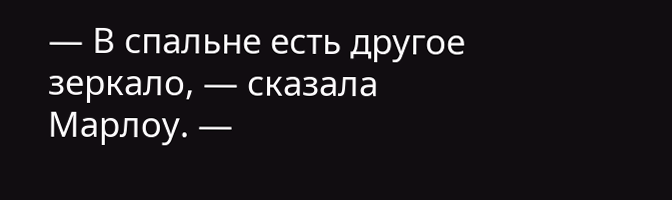— В спальне есть другое зеркало, — сказала Марлоу. —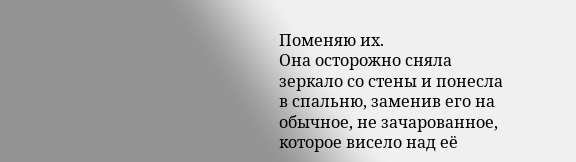Поменяю их.
Она осторожно сняла зеркало со стены и понесла в спальню, заменив его на обычное, не зачарованное, которое висело над её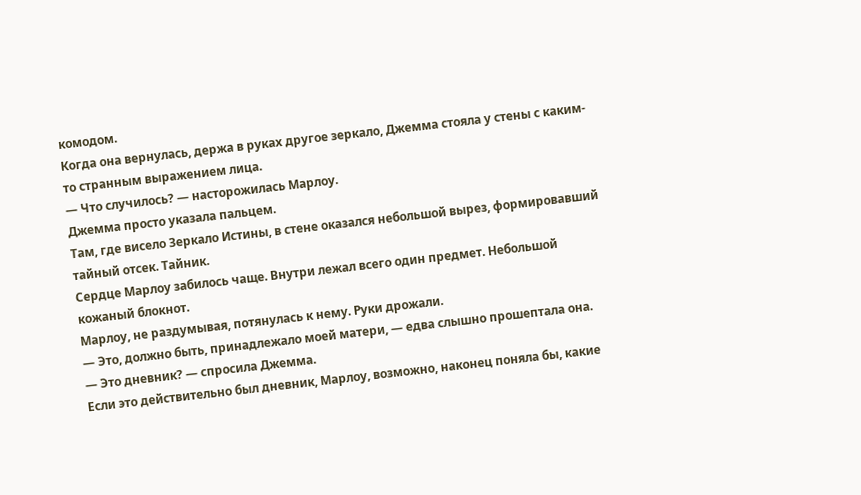комодом.
Когда она вернулась, держа в руках другое зеркало, Джемма стояла у стены с каким-то странным выражением лица.
— Что случилось? — насторожилась Марлоу.
Джемма просто указала пальцем.
Там, где висело Зеркало Истины, в стене оказался небольшой вырез, формировавший тайный отсек. Тайник.
Сердце Марлоу забилось чаще. Внутри лежал всего один предмет. Небольшой кожаный блокнот.
Марлоу, не раздумывая, потянулась к нему. Руки дрожали.
— Это, должно быть, принадлежало моей матери, — едва слышно прошептала она.
— Это дневник? — спросила Джемма.
Если это действительно был дневник, Марлоу, возможно, наконец поняла бы, какие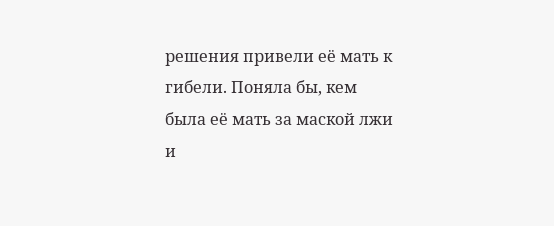решения привели её мать к гибели. Поняла бы, кем была её мать за маской лжи и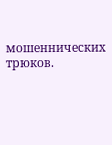мошеннических трюков.